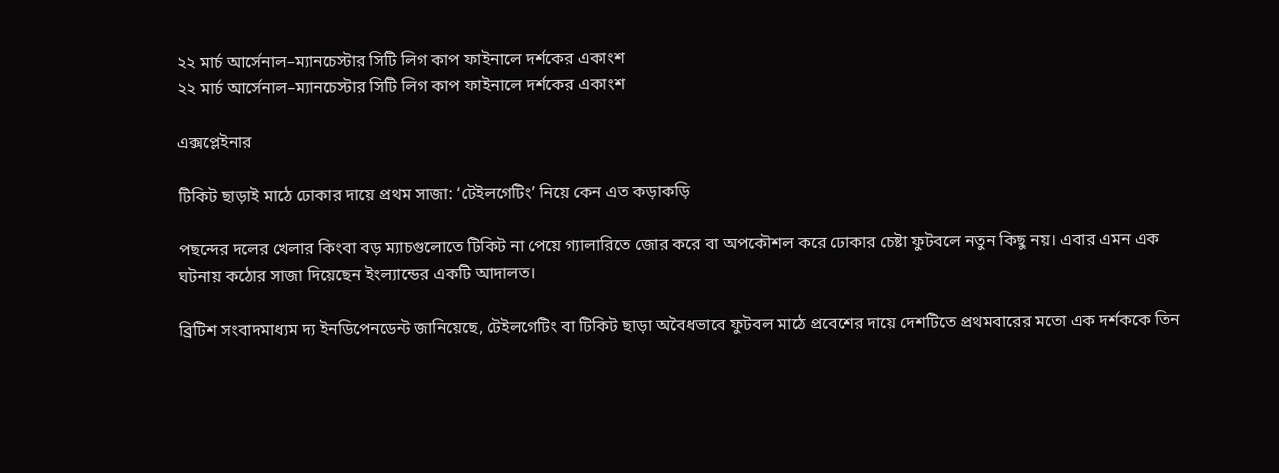২২ মার্চ আর্সেনাল–ম্যানচেস্টার সিটি লিগ কাপ ফাইনালে দর্শকের একাংশ
২২ মার্চ আর্সেনাল–ম্যানচেস্টার সিটি লিগ কাপ ফাইনালে দর্শকের একাংশ

এক্সপ্লেইনার

টিকিট ছাড়াই মাঠে ঢোকার দায়ে প্রথম সাজা: ‘টেইলগেটিং’ নিয়ে কেন এত কড়াকড়ি

পছন্দের দলের খেলার কিংবা বড় ম্যাচগুলোতে টিকিট না পেয়ে গ্যালারিতে জোর করে বা অপকৌশল করে ঢোকার চেষ্টা ফুটবলে নতুন কিছু নয়। এবার এমন এক ঘটনায় কঠোর সাজা দিয়েছেন ইংল্যান্ডের একটি আদালত।

ব্রিটিশ সংবাদমাধ্যম দ্য ইনডিপেনডেন্ট জানিয়েছে, টেইলগেটিং বা টিকিট ছাড়া অবৈধভাবে ফুটবল মাঠে প্রবেশের দায়ে দেশটিতে প্রথমবারের মতো এক দর্শককে তিন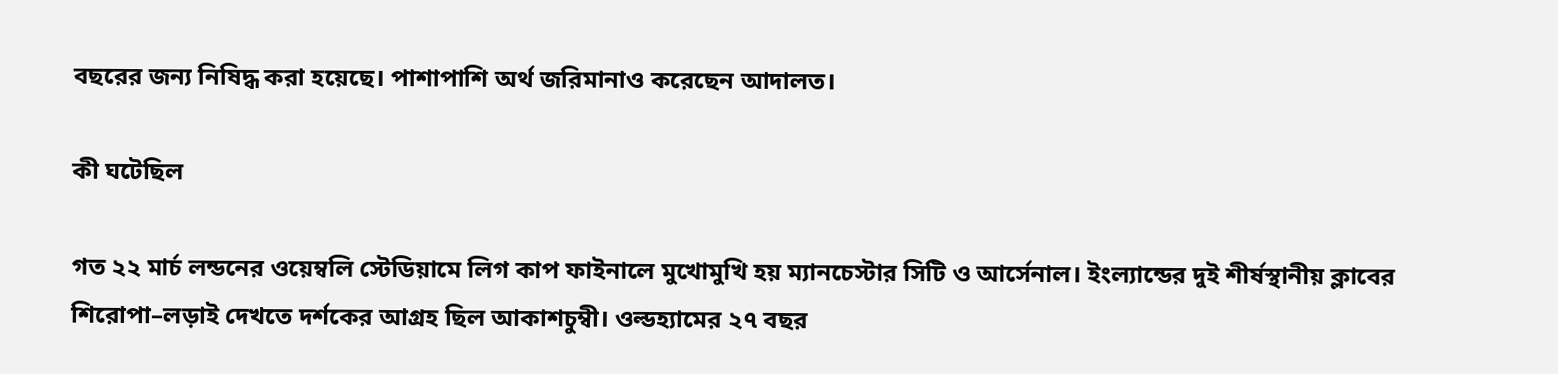বছরের জন্য নিষিদ্ধ করা হয়েছে। পাশাপাশি অর্থ জরিমানাও করেছেন আদালত।

কী ঘটেছিল

গত ২২ মার্চ লন্ডনের ওয়েম্বলি স্টেডিয়ামে লিগ কাপ ফাইনালে মুখোমুখি হয় ম্যানচেস্টার সিটি ও আর্সেনাল। ইংল্যান্ডের দুই শীর্ষস্থানীয় ক্লাবের শিরোপা–লড়াই দেখতে দর্শকের আগ্রহ ছিল আকাশচুম্বী। ওল্ডহ্যামের ২৭ বছর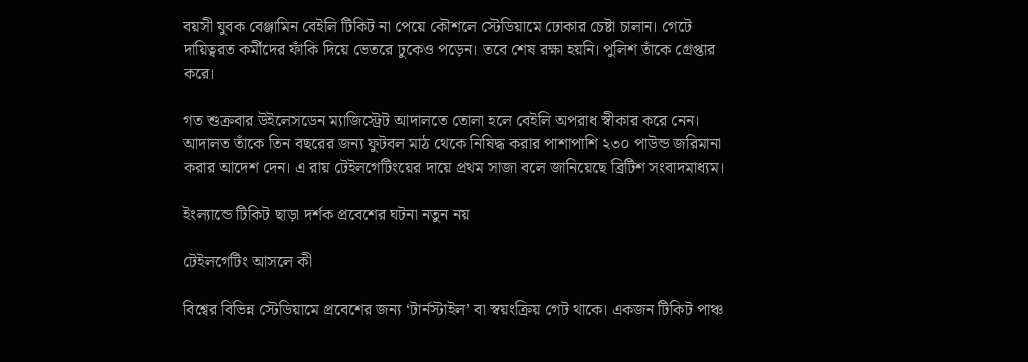বয়সী যুবক বেঞ্জামিন বেইলি টিকিট না পেয়ে কৌশলে স্টেডিয়ামে ঢোকার চেষ্টা চালান। গেটে দায়িত্বরত কর্মীদের ফাঁকি দিয়ে ভেতরে ঢুকেও পড়েন। তবে শেষ রক্ষা হয়নি। পুলিশ তাঁকে গ্রেপ্তার করে।

গত শুক্রবার উইলেসডেন ম্যাজিস্ট্রেট আদালতে তোলা হলে বেইলি অপরাধ স্বীকার করে নেন। আদালত তাঁকে তিন বছরের জন্য ফুটবল মাঠ থেকে নিষিদ্ধ করার পাশাপাশি ২৩০ পাউন্ড জরিমানা করার আদেশ দেন। এ রায় টেইলগেটিংয়ের দায়ে প্রথম সাজা বলে জানিয়েছে ব্রিটিশ সংবাদমাধ্যম।

ইংল্যান্ডে টিকিট ছাড়া দর্শক প্রবেশের ঘটনা নতুন নয়

টেইলগেটিং আসলে কী

বিশ্বের বিভিন্ন স্টেডিয়ামে প্রবেশের জন্য ‘টার্নস্টাইল’ বা স্বয়ংক্রিয় গেট থাকে। একজন টিকিট পাঞ্চ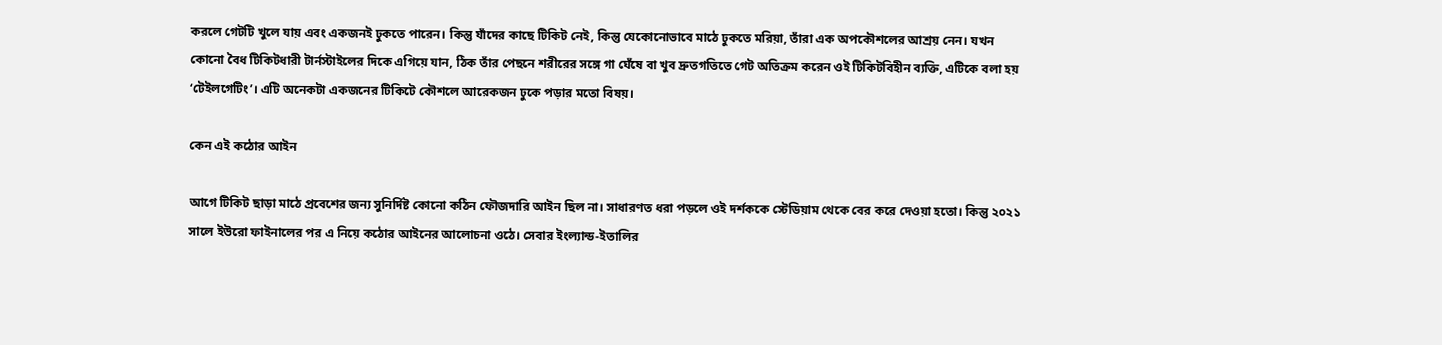করলে গেটটি খুলে যায় এবং একজনই ঢুকতে পারেন। কিন্তু যাঁদের কাছে টিকিট নেই, কিন্তু যেকোনোভাবে মাঠে ঢুকতে মরিয়া, তাঁরা এক অপকৌশলের আশ্রয় নেন। যখন কোনো বৈধ টিকিটধারী টার্নস্টাইলের দিকে এগিয়ে যান, ঠিক তাঁর পেছনে শরীরের সঙ্গে গা ঘেঁষে বা খুব দ্রুতগতিতে গেট অতিক্রম করেন ওই টিকিটবিহীন ব্যক্তি, এটিকে বলা হয় ‘টেইলগেটিং’। এটি অনেকটা একজনের টিকিটে কৌশলে আরেকজন ঢুকে পড়ার মতো বিষয়।

কেন এই কঠোর আইন

আগে টিকিট ছাড়া মাঠে প্রবেশের জন্য সুনির্দিষ্ট কোনো কঠিন ফৌজদারি আইন ছিল না। সাধারণত ধরা পড়লে ওই দর্শককে স্টেডিয়াম থেকে বের করে দেওয়া হতো। কিন্তু ২০২১ সালে ইউরো ফাইনালের পর এ নিয়ে কঠোর আইনের আলোচনা ওঠে। সেবার ইংল্যান্ড-ইতালির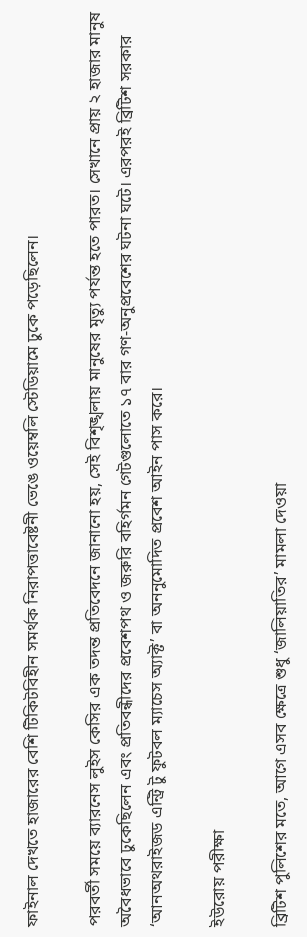ফাইনাল দেখতে হাজারের বেশি টিকিটবিহীন সমর্থক নিরাপত্তাবেষ্টনী ভেঙে ওয়েম্বলি স্টেডিয়ামে ঢুকে পড়েছিলেন।

পরবর্তী সময়ে ব্যারনেস লুইস কেসির এক তদন্ত প্রতিবেদনে জানানো হয়, সেই বিশৃঙ্খলায় মানুষের মৃত্যু পর্যন্ত হতে পারত। সেখানে প্রায় ২ হাজার মানুষ অবৈধভাবে ঢুকেছিলেন এবং প্রতিবন্ধীদের প্রবেশপথ ও জরুরি বহির্গমন গেটগুলোতে ১৭ বার গণ-অনুপ্রবেশের ঘটনা ঘটে। এরপরই ব্রিটিশ সরকার ‘আনঅথরাইজড এন্ট্রি টু ফুটবল ম্যাচেস অ্যাক্ট’ বা অননুমোদিত প্রবেশ আইন পাস করে।

ইউরোয় পরীক্ষা

ব্রিটিশ পুলিশের মতে, আগে এসব ক্ষেত্রে শুধু ‘জালিয়াতির’ মামলা দেওয়া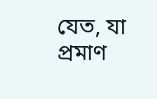যেত, যা প্রমাণ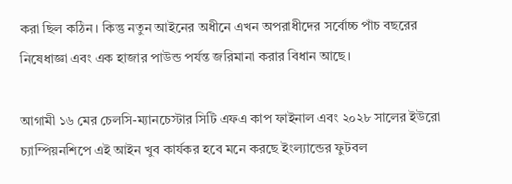করা ছিল কঠিন। কিন্তু নতুন আইনের অধীনে এখন অপরাধীদের সর্বোচ্চ পাঁচ বছরের নিষেধাজ্ঞা এবং এক হাজার পাউন্ড পর্যন্ত জরিমানা করার বিধান আছে।

আগামী ১৬ মের চেলসি-ম্যানচেস্টার সিটি এফএ কাপ ফাইনাল এবং ২০২৮ সালের ইউরো চ্যাম্পিয়নশিপে এই আইন খুব কার্যকর হবে মনে করছে ইংল্যান্ডের ফুটবল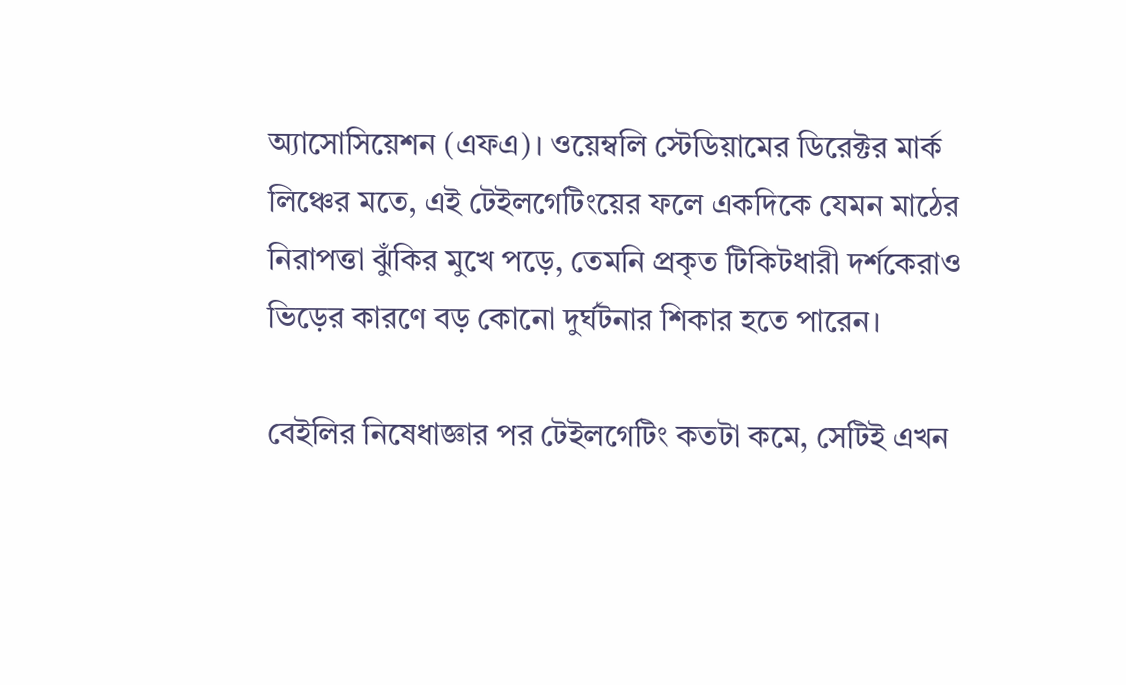অ্যাসোসিয়েশন (এফএ)। ওয়েম্বলি স্টেডিয়ামের ডিরেক্টর মার্ক লিঞ্চের মতে, এই টেইলগেটিংয়ের ফলে একদিকে যেমন মাঠের নিরাপত্তা ঝুঁকির মুখে পড়ে, তেমনি প্রকৃত টিকিটধারী দর্শকেরাও ভিড়ের কারণে বড় কোনো দুর্ঘটনার শিকার হতে পারেন।

বেইলির নিষেধাজ্ঞার পর টেইলগেটিং কতটা কমে, সেটিই এখন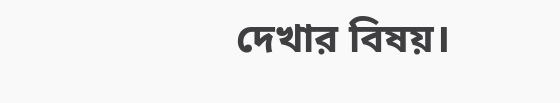দেখার বিষয়।